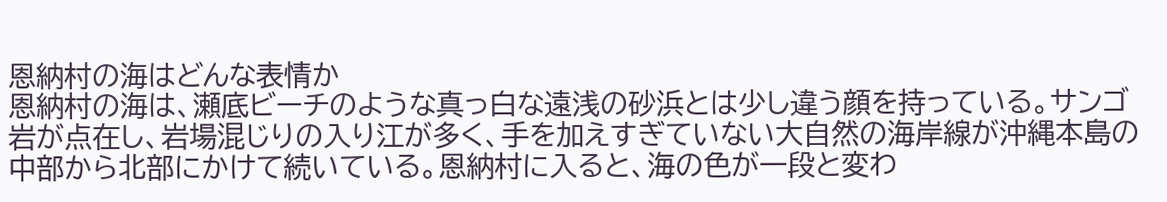恩納村の海はどんな表情か
恩納村の海は、瀬底ビーチのような真っ白な遠浅の砂浜とは少し違う顔を持っている。サンゴ岩が点在し、岩場混じりの入り江が多く、手を加えすぎていない大自然の海岸線が沖縄本島の中部から北部にかけて続いている。恩納村に入ると、海の色が一段と変わ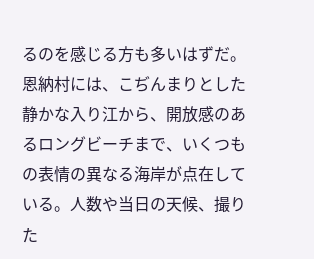るのを感じる方も多いはずだ。
恩納村には、こぢんまりとした静かな入り江から、開放感のあるロングビーチまで、いくつもの表情の異なる海岸が点在している。人数や当日の天候、撮りた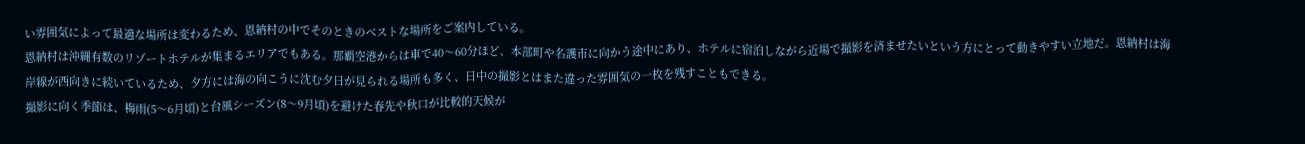い雰囲気によって最適な場所は変わるため、恩納村の中でそのときのベストな場所をご案内している。
恩納村は沖縄有数のリゾートホテルが集まるエリアでもある。那覇空港からは車で40〜60分ほど、本部町や名護市に向かう途中にあり、ホテルに宿泊しながら近場で撮影を済ませたいという方にとって動きやすい立地だ。恩納村は海岸線が西向きに続いているため、夕方には海の向こうに沈む夕日が見られる場所も多く、日中の撮影とはまた違った雰囲気の一枚を残すこともできる。
撮影に向く季節は、梅雨(5〜6月頃)と台風シーズン(8〜9月頃)を避けた春先や秋口が比較的天候が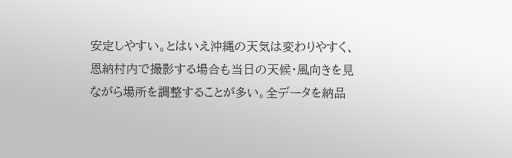安定しやすい。とはいえ沖縄の天気は変わりやすく、恩納村内で撮影する場合も当日の天候・風向きを見ながら場所を調整することが多い。全データを納品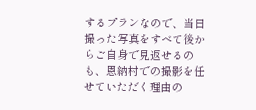するプランなので、当日撮った写真をすべて後からご自身で見返せるのも、恩納村での撮影を任せていただく理由の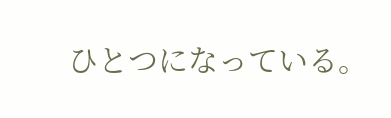ひとつになっている。